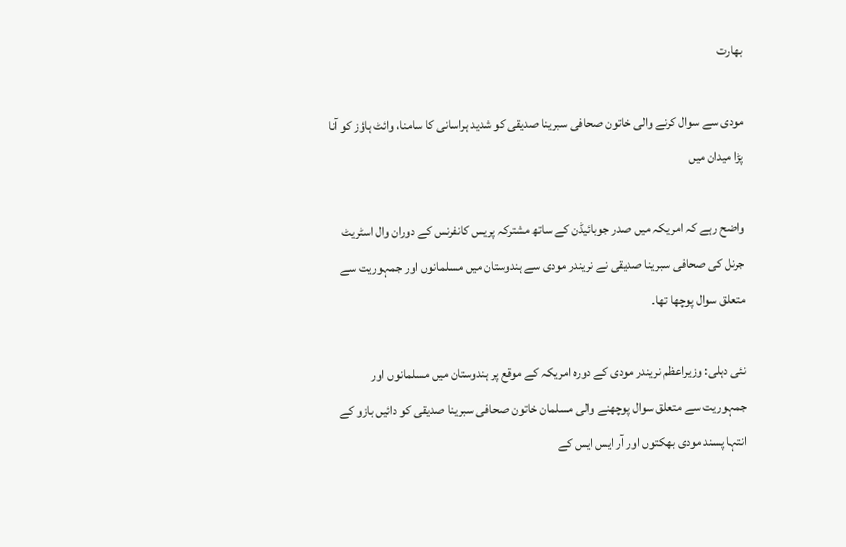بھارت

مودی سے سوال کرنے والی خاتون صحافی سبرینا صدیقی کو شدید ہراسانی کا سامنا، وائٹ ہاؤز کو آنا پڑا میدان میں

واضح رہے کہ امریکہ میں صدر جوبائیڈن کے ساتھ مشترکہ پریس کانفرنس کے دوران وال اسٹریٹ جرنل کی صحافی سبرینا صدیقی نے نریندر مودی سے ہندوستان میں مسلمانوں اور جمہوریت سے متعلق سوال پوچھا تھا۔

نئی دہلی: وزیراعظم نریندر مودی کے دورہ امریکہ کے موقع پر ہندوستان میں مسلمانوں اور جمہوریت سے متعلق سوال پوچھنے والی مسلمان خاتون صحافی سبرینا صدیقی کو دائیں بازو کے انتہا پسند مودی بھکتوں اور آر ایس ایس کے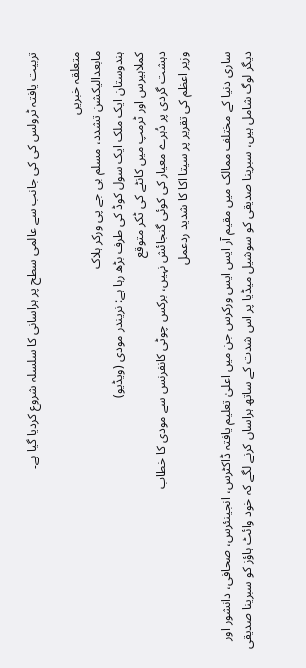تربیت یافتہ ٹرولس کی کی جانب سے عالمی سطح پر ہراسانی کا سلسلہ شروع کردیا گیا ہے۔

متعلقہ خبریں
مابعدالیکشن تشدد، مسلم بی جے پی ورکر ہلاک
ہندوستان ایک ملک ایک سول کوڈ کی طرف بڑھ رہا ہے: نریندر مودی (ویڈیو)
کملاہیرس اور ٹرمپ میں کانٹے کی ٹکر متوقع
دہشت گردی پر دُہرے معیار کی کوئی گنجائش نہیں، برکس چوٹی کانفرنس سے مودی کا خطاب
وزیر اعظم کی تقریر پر سیتا اکا کا شدید ردعمل

ساری دنیا کے مختلف ممالک میں مقیم آر ایس ایس ورکرس جن میں اعلیٰ تعلیم یافتہ ڈاکٹرس، انجینئرس، صحافی، دانشور اور دیگر لوگ شامل ہیں، سبرینا صدیقی کو سوشیل میڈیا پر اس شدت کے ساتھ ہراساں کرنے لگے کہ خود وائٹ ہاؤز کو سبرینا صدیقی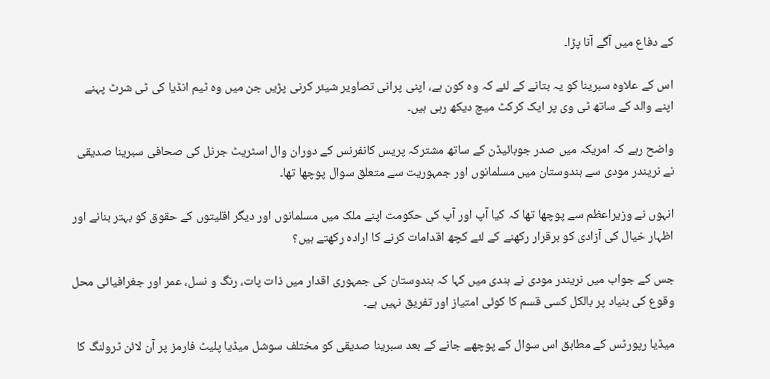کے دفاع میں آگے آنا پڑا۔

اس کے علاوہ سبرینا کو یہ بتانے کے لئے کہ وہ کون ہے، اپنی پرانی تصاویر شیئر کرنی پڑیں جن میں وہ ٹیم انڈیا کی ٹی شرٹ پہنے اپنے والد کے ساتھ ٹی وی پر ایک کرکٹ میچ دیکھ رہی ہیں۔

واضح رہے کہ امریکہ میں صدر جوبائیڈن کے ساتھ مشترکہ پریس کانفرنس کے دوران وال اسٹریٹ جرنل کی صحافی سبرینا صدیقی نے نریندر مودی سے ہندوستان میں مسلمانوں اور جمہوریت سے متعلق سوال پوچھا تھا۔

انہوں نے وزیراعظم سے پوچھا تھا کہ کیا آپ اور آپ کی حکومت اپنے ملک میں مسلمانوں اور دیگر اقلیتوں کے حقوق کو بہتر بنانے اور اظہار خیال کی آزادی کو برقرار رکھنے کے لئے کچھ اقدامات کرنے کا ارادہ رکھتے ہیں؟

جس کے جواب میں نریندر مودی نے ہندی میں کہا کہ ہندوستان کی جمہوری اقدار میں ذات پات، رنگ و نسل، عمر اور جغرافیائی محل وقوع کی بنیاد پر بالکل کسی قسم کا کوئی امتیاز اور تفریق نہیں ہے۔

میڈیا رپورٹس کے مطابق اس سوال کے پوچھے جانے کے بعد سبرینا صدیقی کو مختلف سوشل میڈیا پلیٹ فارمز پر آن لائن ٹرولنگ کا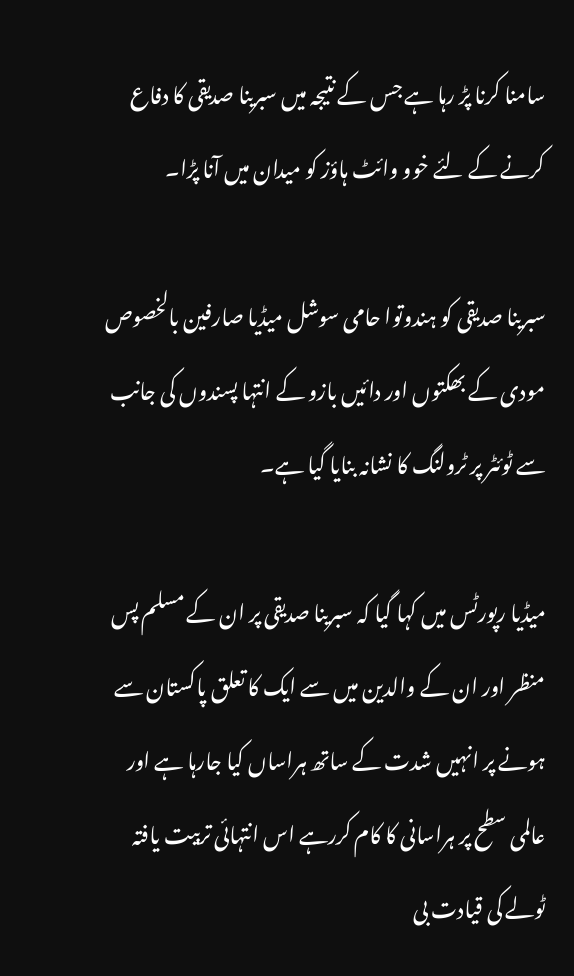سامنا کرنا پڑ رہا ہے جس کے نتیجہ میں سبرینا صدیقی کا دفاع کرنے کے لئے خوو وائٹ ہاؤز کو میدان میں آنا پڑا۔

سبرینا صدیقی کو ہندوتوا حامی سوشل میڈیا صارفین بالخصوص مودی کے بھکتوں اور دائیں بازو کے انتہا پسندوں کی جانب سے ٹوئٹر پر ٹرولنگ کا نشانہ بنایا گیا ہے۔

میڈیا رپورٹس میں کہا گیا کہ سبرینا صدیقی پر ان کے مسلم پس منظر اور ان کے والدین میں سے ایک کا تعلق پاکستان سے ہونے پر انہیں شدت کے ساتھ ہراساں کیا جارہا ہے اور عالمی سطح پر ہراسانی کا کام کررہے اس انتہائی تربیت یافتہ ٹولے کی قیادت بی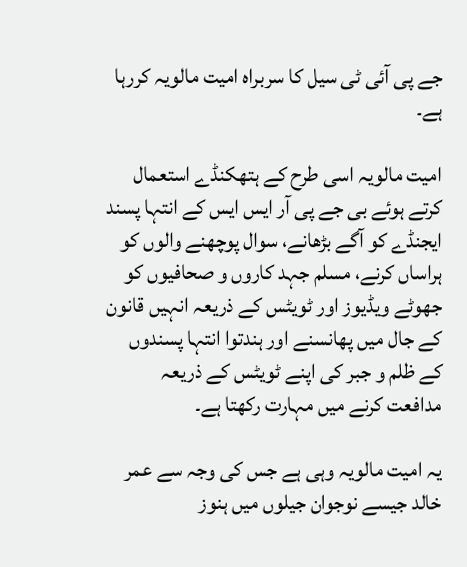جے پی آئی ٹی سیل کا سربراہ امیت مالویہ کررہا ہے۔

امیت مالویہ اسی طرح کے ہتھکنڈے استعمال کرتے ہوئے بی جے پی آر ایس ایس کے انتہا پسند ایجنڈے کو آگے بڑھانے، سوال پوچھنے والوں کو ہراساں کرنے، مسلم جہد کاروں و صحافیوں کو جھوٹے ویڈیوز اور ٹویٹس کے ذریعہ انہیں قانون کے جال میں پھانسنے اور ہندتوا انتہا پسندوں کے ظلم و جبر کی اپنے ٹویٹس کے ذریعہ مدافعت کرنے میں مہارت رکھتا ہے۔

یہ امیت مالویہ وہی ہے جس کی وجہ سے عمر خالد جیسے نوجوان جیلوں میں ہنوز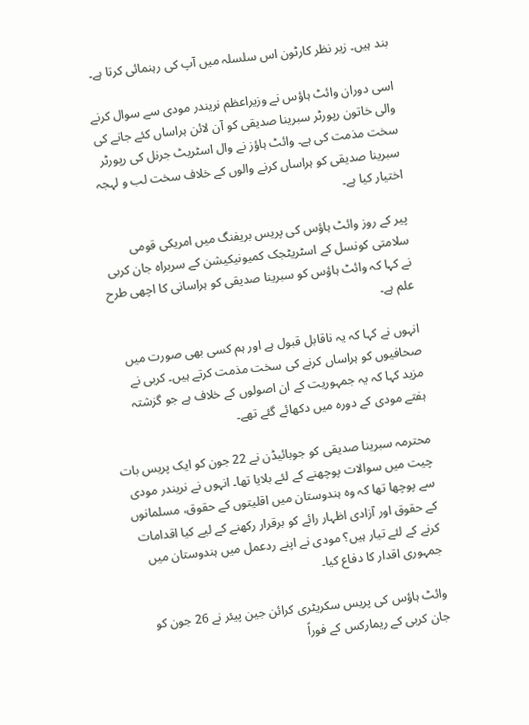بند ہیں۔ زیر نظر کارٹون اس سلسلہ میں آپ کی رہنمائی کرتا ہے۔

اسی دوران وائٹ ہاؤس نے وزیراعظم نریندر مودی سے سوال کرنے والی خاتون رپورٹر سبرینا صدیقی کو آن لائن ہراساں کئے جانے کی سخت مذمت کی ہے۔ وائٹ ہاؤز نے وال اسٹریٹ جرنل کی رپورٹر سبرینا صدیقی کو ہراساں کرنے والوں کے خلاف سخت لب و لہجہ اختیار کیا ہے۔

پیر کے روز وائٹ ہاؤس کی پریس بریفنگ میں امریکی قومی سلامتی کونسل کے اسٹریٹجک کمیونیکیشن کے سربراہ جان کربی نے کہا کہ وائٹ ہاؤس کو سبرینا صدیقی کو ہراسانی کا اچھی طرح علم ہے۔

انہوں نے کہا کہ یہ ناقابل قبول ہے اور ہم کسی بھی صورت میں صحافیوں کو ہراساں کرنے کی سخت مذمت کرتے ہیں۔ کربی نے مزید کہا کہ یہ جمہوریت کے ان اصولوں کے خلاف ہے جو گزشتہ ہفتے مودی کے دورہ میں دکھائے گئے تھے۔

محترمہ سبرینا صدیقی کو جوبائیڈن نے 22 جون کو ایک پریس بات چیت میں سوالات پوچھنے کے لئے بلایا تھا۔ انہوں نے نریندر مودی سے پوچھا تھا کہ وہ ہندوستان میں اقلیتوں کے حقوق، مسلمانوں کے حقوق اور آزادی اظہار رائے کو برقرار رکھنے کے لیے کیا اقدامات کرنے کے لئے تیار ہیں؟ مودی نے اپنے ردعمل میں ہندوستان میں جمہوری اقدار کا دفاع کیا۔

وائٹ ہاؤس کی پریس سکریٹری کرائن جین پیئر نے 26 جون کو جان کربی کے ریمارکس کے فوراً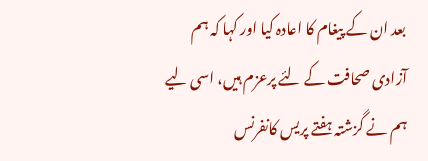بعد ان کے پیغام کا اعادہ کیا اور کہا کہ ہم آزادی صحافت کے لئے پرعزم ہیں، اسی لیے ہم نے گزشتہ ہفتے پریس کانفرنس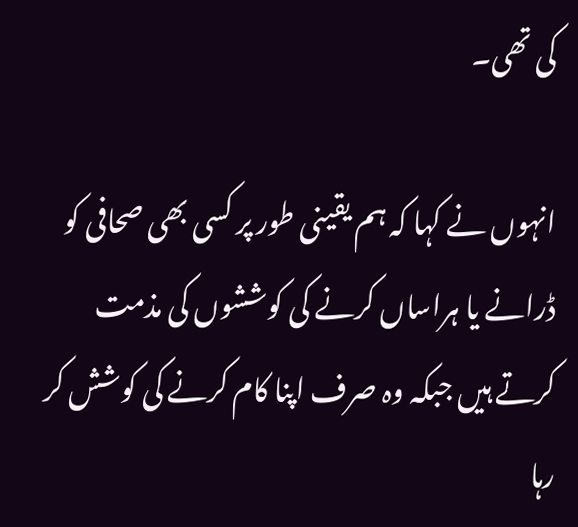کی تھی۔

انہوں نے کہا کہ ہم یقینی طور پر کسی بھی صحافی کو ڈرانے یا ہراساں کرنے کی کوششوں کی مذمت کرتے ہیں جبکہ وہ صرف اپنا کام کرنے کی کوشش کر رہا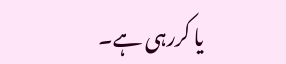یا کررہی ہے۔